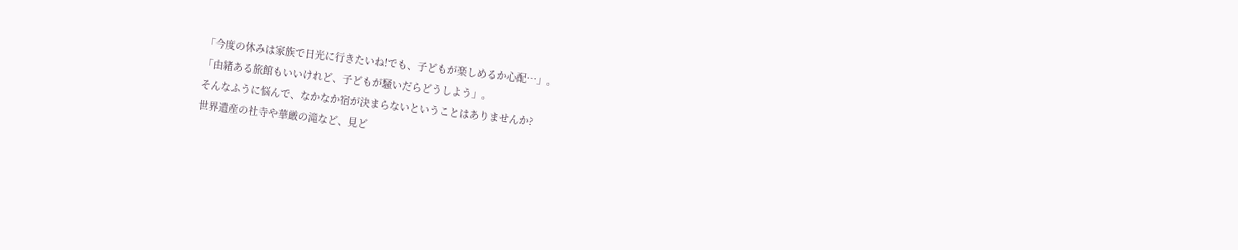「今度の休みは家族で日光に行きたいね!でも、子どもが楽しめるか心配…」。
「由緒ある旅館もいいけれど、子どもが騒いだらどうしよう」。
そんなふうに悩んで、なかなか宿が決まらないということはありませんか?
世界遺産の社寺や華厳の滝など、見ど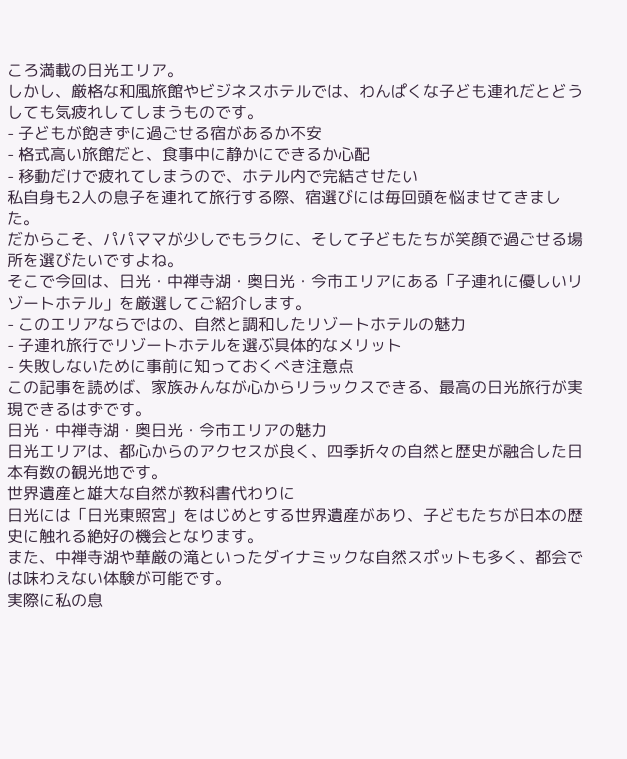ころ満載の日光エリア。
しかし、厳格な和風旅館やビジネスホテルでは、わんぱくな子ども連れだとどうしても気疲れしてしまうものです。
- 子どもが飽きずに過ごせる宿があるか不安
- 格式高い旅館だと、食事中に静かにできるか心配
- 移動だけで疲れてしまうので、ホテル内で完結させたい
私自身も2人の息子を連れて旅行する際、宿選びには毎回頭を悩ませてきました。
だからこそ、パパママが少しでもラクに、そして子どもたちが笑顔で過ごせる場所を選びたいですよね。
そこで今回は、日光・中禅寺湖・奥日光・今市エリアにある「子連れに優しいリゾートホテル」を厳選してご紹介します。
- このエリアならではの、自然と調和したリゾートホテルの魅力
- 子連れ旅行でリゾートホテルを選ぶ具体的なメリット
- 失敗しないために事前に知っておくべき注意点
この記事を読めば、家族みんなが心からリラックスできる、最高の日光旅行が実現できるはずです。
日光・中禅寺湖・奥日光・今市エリアの魅力
日光エリアは、都心からのアクセスが良く、四季折々の自然と歴史が融合した日本有数の観光地です。
世界遺産と雄大な自然が教科書代わりに
日光には「日光東照宮」をはじめとする世界遺産があり、子どもたちが日本の歴史に触れる絶好の機会となります。
また、中禅寺湖や華厳の滝といったダイナミックな自然スポットも多く、都会では味わえない体験が可能です。
実際に私の息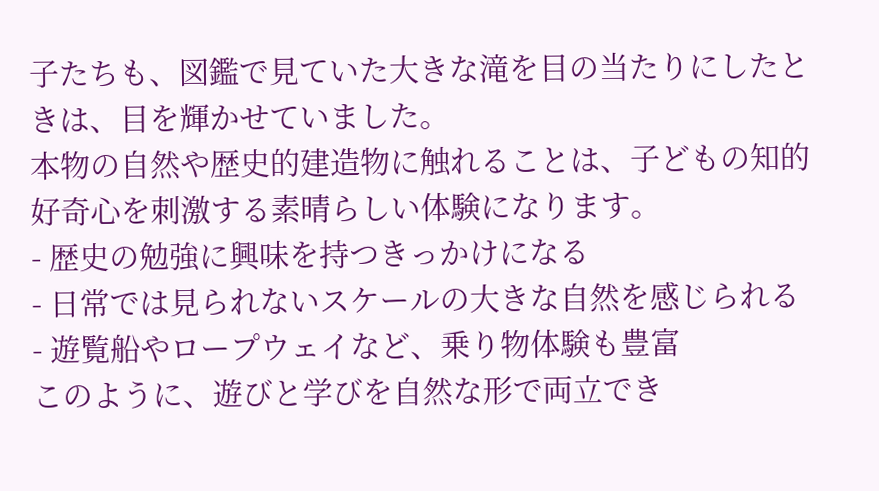子たちも、図鑑で見ていた大きな滝を目の当たりにしたときは、目を輝かせていました。
本物の自然や歴史的建造物に触れることは、子どもの知的好奇心を刺激する素晴らしい体験になります。
- 歴史の勉強に興味を持つきっかけになる
- 日常では見られないスケールの大きな自然を感じられる
- 遊覧船やロープウェイなど、乗り物体験も豊富
このように、遊びと学びを自然な形で両立でき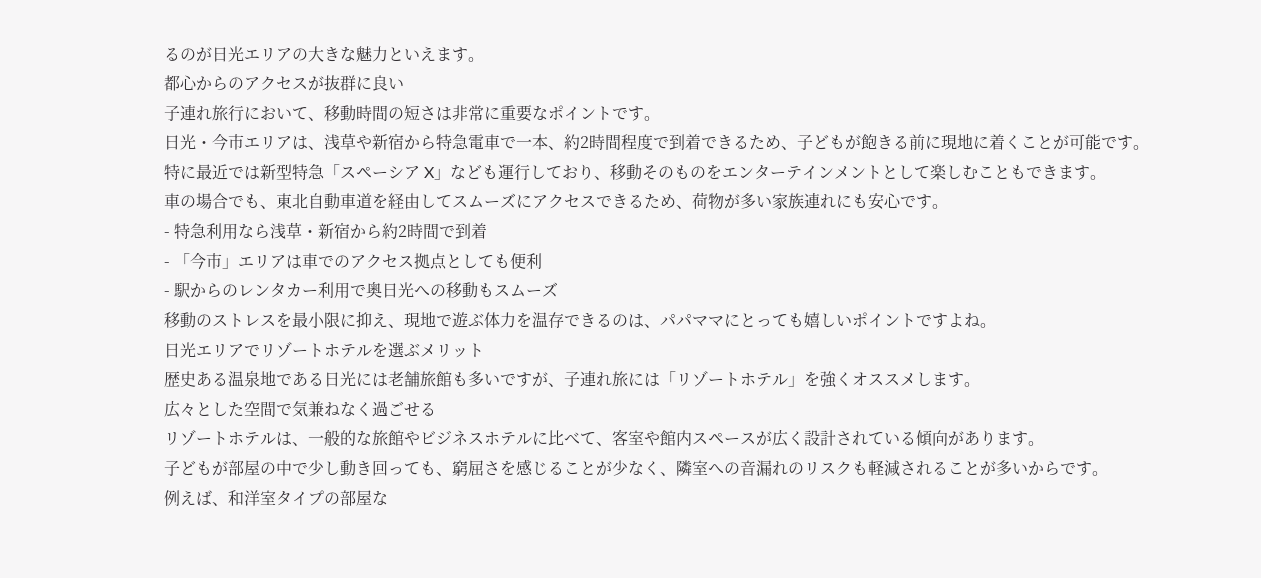るのが日光エリアの大きな魅力といえます。
都心からのアクセスが抜群に良い
子連れ旅行において、移動時間の短さは非常に重要なポイントです。
日光・今市エリアは、浅草や新宿から特急電車で一本、約2時間程度で到着できるため、子どもが飽きる前に現地に着くことが可能です。
特に最近では新型特急「スペーシア X」なども運行しており、移動そのものをエンターテインメントとして楽しむこともできます。
車の場合でも、東北自動車道を経由してスムーズにアクセスできるため、荷物が多い家族連れにも安心です。
- 特急利用なら浅草・新宿から約2時間で到着
- 「今市」エリアは車でのアクセス拠点としても便利
- 駅からのレンタカー利用で奥日光への移動もスムーズ
移動のストレスを最小限に抑え、現地で遊ぶ体力を温存できるのは、パパママにとっても嬉しいポイントですよね。
日光エリアでリゾートホテルを選ぶメリット
歴史ある温泉地である日光には老舗旅館も多いですが、子連れ旅には「リゾートホテル」を強くオススメします。
広々とした空間で気兼ねなく過ごせる
リゾートホテルは、一般的な旅館やビジネスホテルに比べて、客室や館内スペースが広く設計されている傾向があります。
子どもが部屋の中で少し動き回っても、窮屈さを感じることが少なく、隣室への音漏れのリスクも軽減されることが多いからです。
例えば、和洋室タイプの部屋な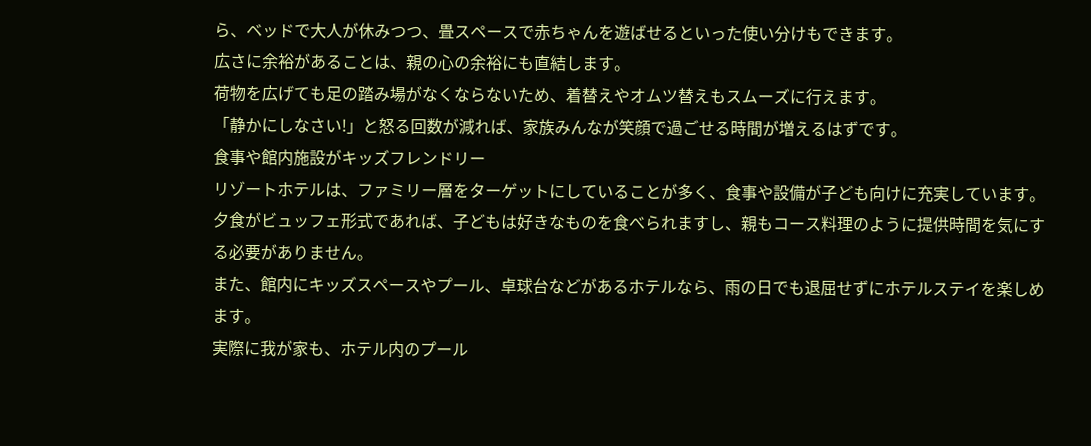ら、ベッドで大人が休みつつ、畳スペースで赤ちゃんを遊ばせるといった使い分けもできます。
広さに余裕があることは、親の心の余裕にも直結します。
荷物を広げても足の踏み場がなくならないため、着替えやオムツ替えもスムーズに行えます。
「静かにしなさい!」と怒る回数が減れば、家族みんなが笑顔で過ごせる時間が増えるはずです。
食事や館内施設がキッズフレンドリー
リゾートホテルは、ファミリー層をターゲットにしていることが多く、食事や設備が子ども向けに充実しています。
夕食がビュッフェ形式であれば、子どもは好きなものを食べられますし、親もコース料理のように提供時間を気にする必要がありません。
また、館内にキッズスペースやプール、卓球台などがあるホテルなら、雨の日でも退屈せずにホテルステイを楽しめます。
実際に我が家も、ホテル内のプール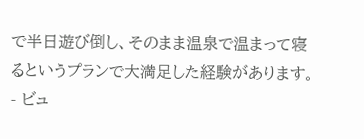で半日遊び倒し、そのまま温泉で温まって寝るというプランで大満足した経験があります。
- ビュ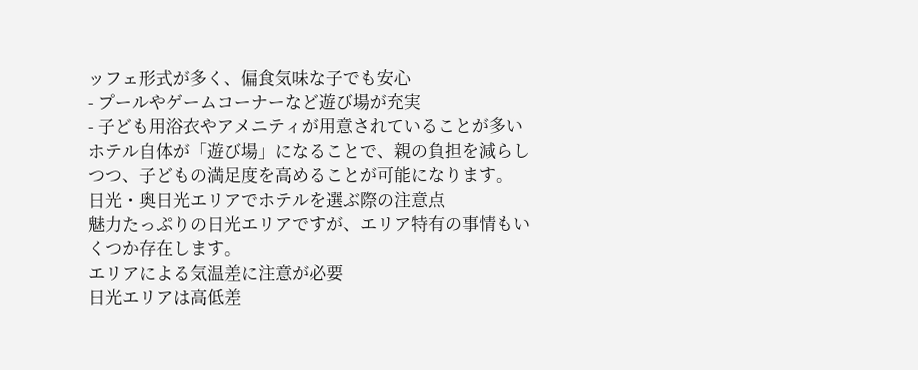ッフェ形式が多く、偏食気味な子でも安心
- プールやゲームコーナーなど遊び場が充実
- 子ども用浴衣やアメニティが用意されていることが多い
ホテル自体が「遊び場」になることで、親の負担を減らしつつ、子どもの満足度を高めることが可能になります。
日光・奥日光エリアでホテルを選ぶ際の注意点
魅力たっぷりの日光エリアですが、エリア特有の事情もいくつか存在します。
エリアによる気温差に注意が必要
日光エリアは高低差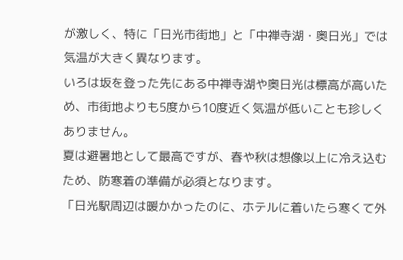が激しく、特に「日光市街地」と「中禅寺湖・奥日光」では気温が大きく異なります。
いろは坂を登った先にある中禅寺湖や奥日光は標高が高いため、市街地よりも5度から10度近く気温が低いことも珍しくありません。
夏は避暑地として最高ですが、春や秋は想像以上に冷え込むため、防寒着の準備が必須となります。
「日光駅周辺は暖かかったのに、ホテルに着いたら寒くて外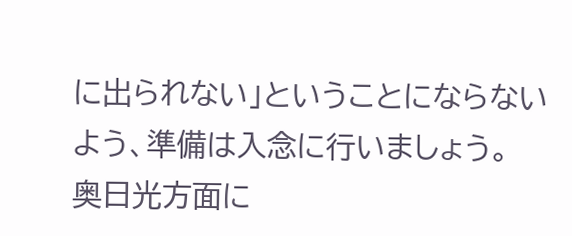に出られない」ということにならないよう、準備は入念に行いましょう。
奥日光方面に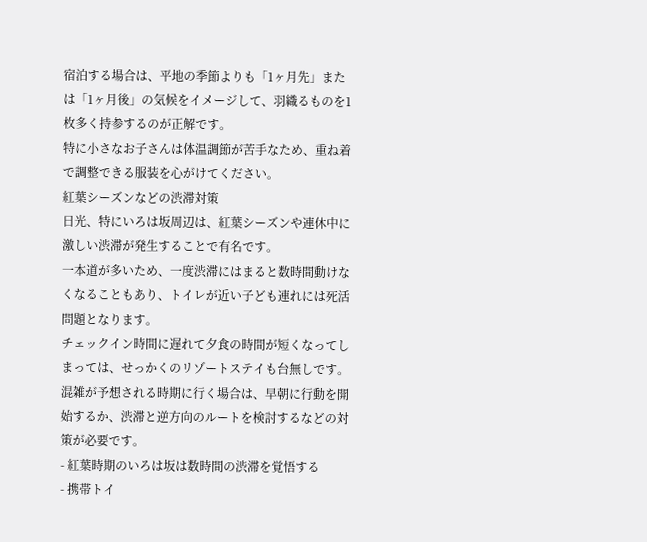宿泊する場合は、平地の季節よりも「1ヶ月先」または「1ヶ月後」の気候をイメージして、羽織るものを1枚多く持参するのが正解です。
特に小さなお子さんは体温調節が苦手なため、重ね着で調整できる服装を心がけてください。
紅葉シーズンなどの渋滞対策
日光、特にいろは坂周辺は、紅葉シーズンや連休中に激しい渋滞が発生することで有名です。
一本道が多いため、一度渋滞にはまると数時間動けなくなることもあり、トイレが近い子ども連れには死活問題となります。
チェックイン時間に遅れて夕食の時間が短くなってしまっては、せっかくのリゾートステイも台無しです。
混雑が予想される時期に行く場合は、早朝に行動を開始するか、渋滞と逆方向のルートを検討するなどの対策が必要です。
- 紅葉時期のいろは坂は数時間の渋滞を覚悟する
- 携帯トイ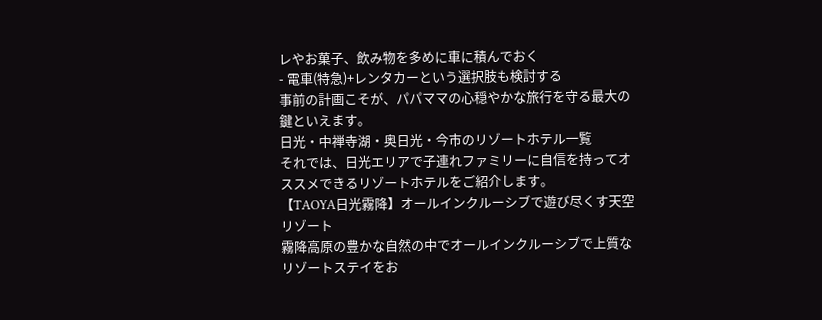レやお菓子、飲み物を多めに車に積んでおく
- 電車(特急)+レンタカーという選択肢も検討する
事前の計画こそが、パパママの心穏やかな旅行を守る最大の鍵といえます。
日光・中禅寺湖・奥日光・今市のリゾートホテル一覧
それでは、日光エリアで子連れファミリーに自信を持ってオススメできるリゾートホテルをご紹介します。
【TAOYA日光霧降】オールインクルーシブで遊び尽くす天空リゾート
霧降高原の豊かな自然の中でオールインクルーシブで上質なリゾートステイをお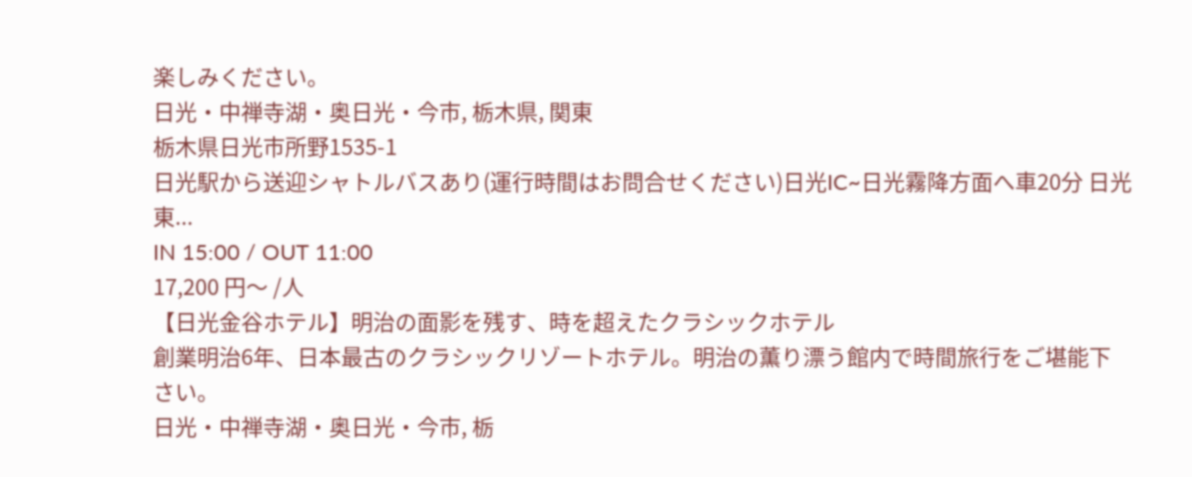楽しみください。
日光・中禅寺湖・奥日光・今市, 栃木県, 関東
栃木県日光市所野1535-1
日光駅から送迎シャトルバスあり(運行時間はお問合せください)日光IC~日光霧降方面へ車20分 日光東...
IN 15:00 / OUT 11:00
17,200 円〜 /人
【日光金谷ホテル】明治の面影を残す、時を超えたクラシックホテル
創業明治6年、日本最古のクラシックリゾートホテル。明治の薫り漂う館内で時間旅行をご堪能下さい。
日光・中禅寺湖・奥日光・今市, 栃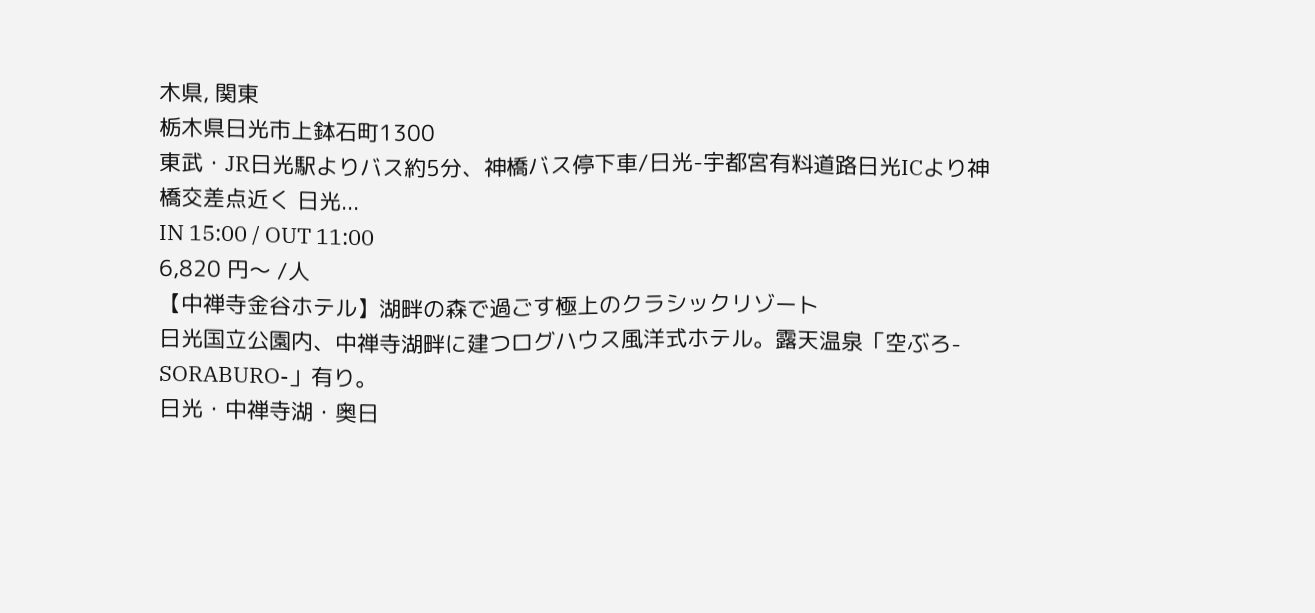木県, 関東
栃木県日光市上鉢石町1300
東武・JR日光駅よりバス約5分、神橋バス停下車/日光-宇都宮有料道路日光ICより神橋交差点近く 日光...
IN 15:00 / OUT 11:00
6,820 円〜 /人
【中禅寺金谷ホテル】湖畔の森で過ごす極上のクラシックリゾート
日光国立公園内、中禅寺湖畔に建つログハウス風洋式ホテル。露天温泉「空ぶろ-SORABURO-」有り。
日光・中禅寺湖・奥日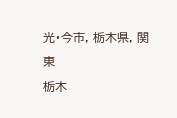光・今市, 栃木県, 関東
栃木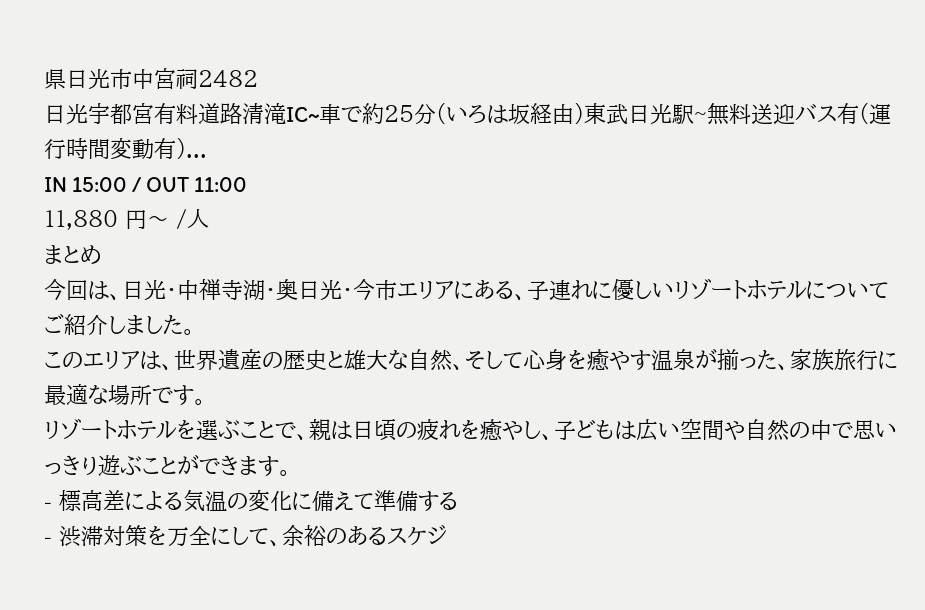県日光市中宮祠2482
日光宇都宮有料道路清滝IC~車で約25分(いろは坂経由)東武日光駅~無料送迎バス有(運行時間変動有)...
IN 15:00 / OUT 11:00
11,880 円〜 /人
まとめ
今回は、日光・中禅寺湖・奥日光・今市エリアにある、子連れに優しいリゾートホテルについてご紹介しました。
このエリアは、世界遺産の歴史と雄大な自然、そして心身を癒やす温泉が揃った、家族旅行に最適な場所です。
リゾートホテルを選ぶことで、親は日頃の疲れを癒やし、子どもは広い空間や自然の中で思いっきり遊ぶことができます。
- 標高差による気温の変化に備えて準備する
- 渋滞対策を万全にして、余裕のあるスケジ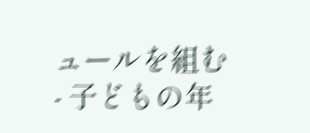ュールを組む
- 子どもの年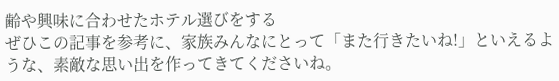齢や興味に合わせたホテル選びをする
ぜひこの記事を参考に、家族みんなにとって「また行きたいね!」といえるような、素敵な思い出を作ってきてくださいね。